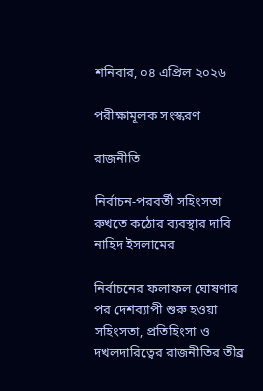শনিবার, ০৪ এপ্রিল ২০২৬

পরীক্ষামূলক সংস্করণ

রাজনীতি

নির্বাচন-পরবর্তী সহিংসতা রুখতে কঠোর ব্যবস্থার দাবি নাহিদ ইসলামের

নির্বাচনের ফলাফল ঘোষণার পর দেশব্যাপী শুরু হওয়া সহিংসতা, প্রতিহিংসা ও দখলদারিত্বের রাজনীতির তীব্র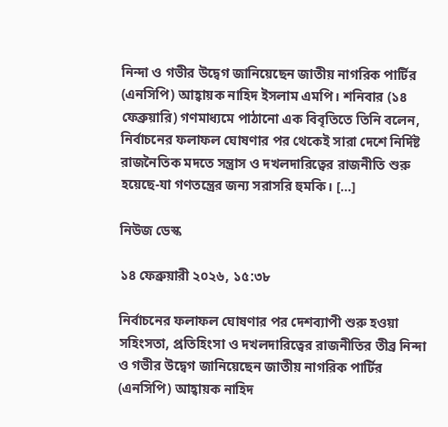নিন্দা ও গভীর উদ্বেগ জানিয়েছেন জাতীয় নাগরিক পার্টির (এনসিপি) আহ্বায়ক নাহিদ ইসলাম এমপি। শনিবার (১৪ ফেব্রুয়ারি) গণমাধ্যমে পাঠানো এক বিবৃতিতে তিনি বলেন, নির্বাচনের ফলাফল ঘোষণার পর থেকেই সারা দেশে নির্দিষ্ট রাজনৈতিক মদতে সন্ত্রাস ও দখলদারিত্বের রাজনীতি শুরু হয়েছে-যা গণতন্ত্রের জন্য সরাসরি হুমকি। […]

নিউজ ডেস্ক

১৪ ফেব্রুয়ারী ২০২৬, ১৫:৩৮

নির্বাচনের ফলাফল ঘোষণার পর দেশব্যাপী শুরু হওয়া সহিংসতা, প্রতিহিংসা ও দখলদারিত্বের রাজনীতির তীব্র নিন্দা ও গভীর উদ্বেগ জানিয়েছেন জাতীয় নাগরিক পার্টির (এনসিপি) আহ্বায়ক নাহিদ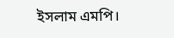ইসলাম এমপি।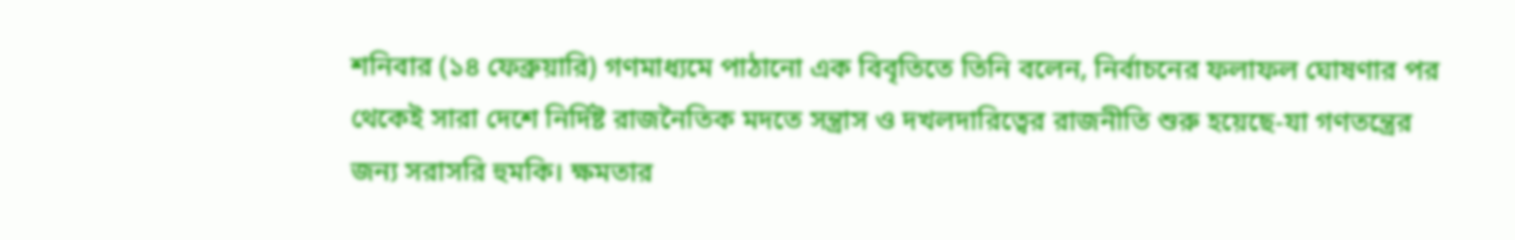শনিবার (১৪ ফেব্রুয়ারি) গণমাধ্যমে পাঠানো এক বিবৃতিতে তিনি বলেন, নির্বাচনের ফলাফল ঘোষণার পর থেকেই সারা দেশে নির্দিষ্ট রাজনৈতিক মদতে সন্ত্রাস ও দখলদারিত্বের রাজনীতি শুরু হয়েছে-যা গণতন্ত্রের জন্য সরাসরি হুমকি। ক্ষমতার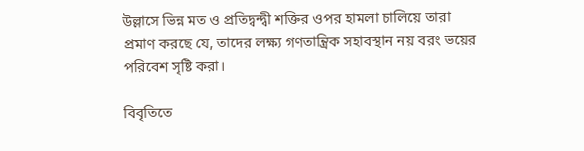উল্লাসে ভিন্ন মত ও প্রতিদ্বন্দ্বী শক্তির ওপর হামলা চালিয়ে তারা প্রমাণ করছে যে, তাদের লক্ষ্য গণতান্ত্রিক সহাবস্থান নয় বরং ভয়ের পরিবেশ সৃষ্টি করা।

বিবৃতিতে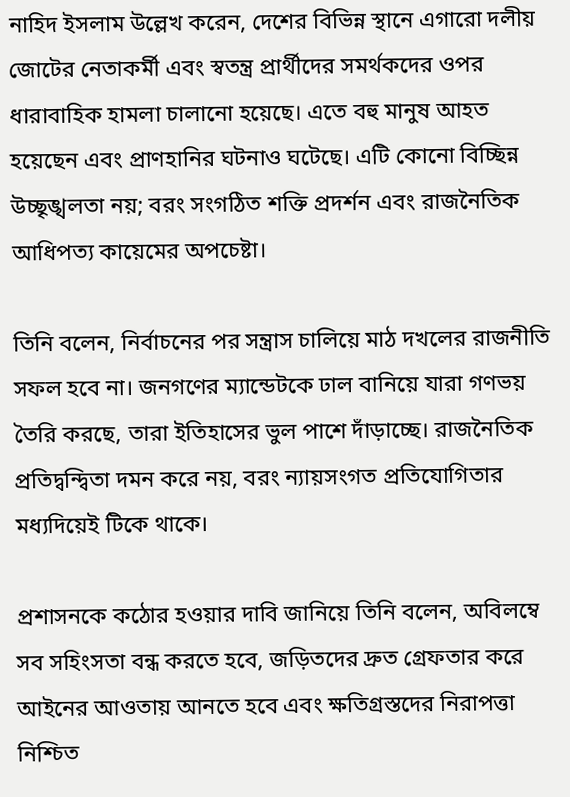নাহিদ ইসলাম উল্লেখ করেন, দেশের বিভিন্ন স্থানে এগারো দলীয় জোটের নেতাকর্মী এবং স্বতন্ত্র প্রার্থীদের সমর্থকদের ওপর ধারাবাহিক হামলা চালানো হয়েছে। এতে বহু মানুষ আহত হয়েছেন এবং প্রাণহানির ঘটনাও ঘটেছে। এটি কোনো বিচ্ছিন্ন উচ্ছৃঙ্খলতা নয়; বরং সংগঠিত শক্তি প্রদর্শন এবং রাজনৈতিক আধিপত্য কায়েমের অপচেষ্টা।

তিনি বলেন, নির্বাচনের পর সন্ত্রাস চালিয়ে মাঠ দখলের রাজনীতি সফল হবে না। জনগণের ম্যান্ডেটকে ঢাল বানিয়ে যারা গণভয় তৈরি করছে, তারা ইতিহাসের ভুল পাশে দাঁড়াচ্ছে। রাজনৈতিক প্রতিদ্বন্দ্বিতা দমন করে নয়, বরং ন্যায়সংগত প্রতিযোগিতার মধ্যদিয়েই টিকে থাকে।

প্রশাসনকে কঠোর হওয়ার দাবি জানিয়ে তিনি বলেন, অবিলম্বে সব সহিংসতা বন্ধ করতে হবে, জড়িতদের দ্রুত গ্রেফতার করে আইনের আওতায় আনতে হবে এবং ক্ষতিগ্রস্তদের নিরাপত্তা নিশ্চিত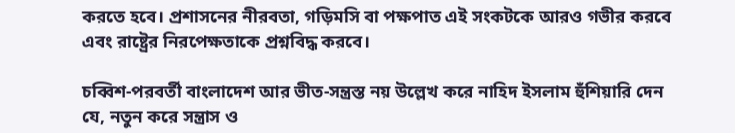করতে হবে। প্রশাসনের নীরবতা, গড়িমসি বা পক্ষপাত এই সংকটকে আরও গভীর করবে এবং রাষ্ট্রের নিরপেক্ষতাকে প্রশ্নবিদ্ধ করবে।

চব্বিশ-পরবর্তী বাংলাদেশ আর ভীত-সন্ত্রস্ত নয় উল্লেখ করে নাহিদ ইসলাম হুঁশিয়ারি দেন যে, নতুন করে সন্ত্রাস ও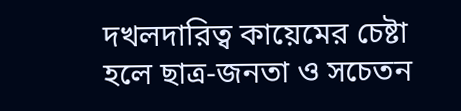দখলদারিত্ব কায়েমের চেষ্টা হলে ছাত্র-জনতা ও সচেতন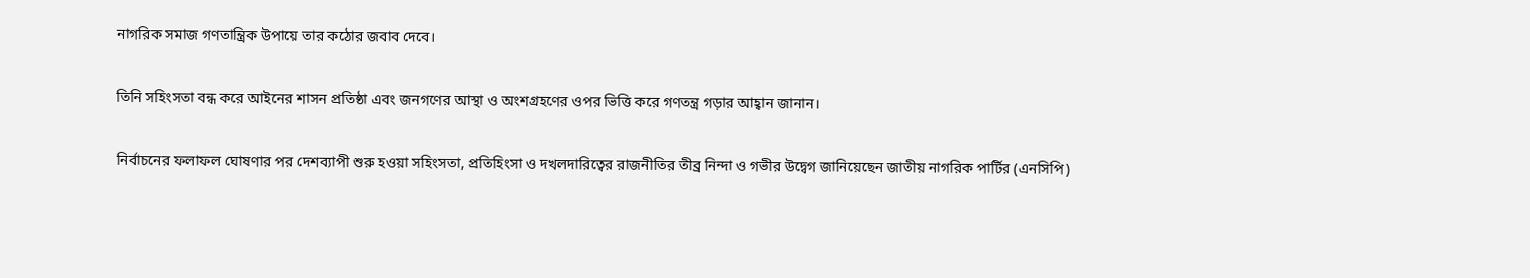নাগরিক সমাজ গণতান্ত্রিক উপায়ে তার কঠোর জবাব দেবে।

তিনি সহিংসতা বন্ধ করে আইনের শাসন প্রতিষ্ঠা এবং জনগণের আস্থা ও অংশগ্রহণের ওপর ভিত্তি করে গণতন্ত্র গড়ার আহ্বান জানান।

নির্বাচনের ফলাফল ঘোষণার পর দেশব্যাপী শুরু হওয়া সহিংসতা, প্রতিহিংসা ও দখলদারিত্বের রাজনীতির তীব্র নিন্দা ও গভীর উদ্বেগ জানিয়েছেন জাতীয় নাগরিক পার্টির (এনসিপি)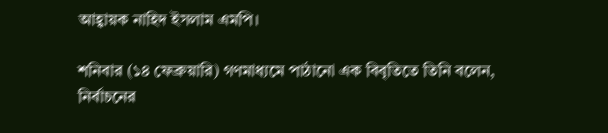আহ্বায়ক নাহিদ ইসলাম এমপি।

শনিবার (১৪ ফেব্রুয়ারি) গণমাধ্যমে পাঠানো এক বিবৃতিতে তিনি বলেন, নির্বাচনের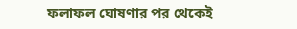ফলাফল ঘোষণার পর থেকেই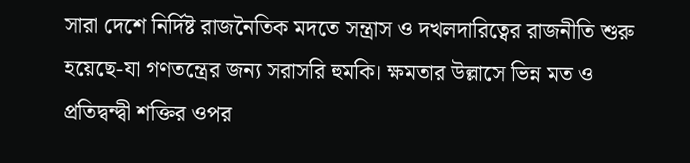সারা দেশে নির্দিষ্ট রাজনৈতিক মদতে সন্ত্রাস ও দখলদারিত্বের রাজনীতি শুরু হয়েছে-যা গণতন্ত্রের জন্য সরাসরি হুমকি। ক্ষমতার উল্লাসে ভিন্ন মত ও প্রতিদ্বন্দ্বী শক্তির ওপর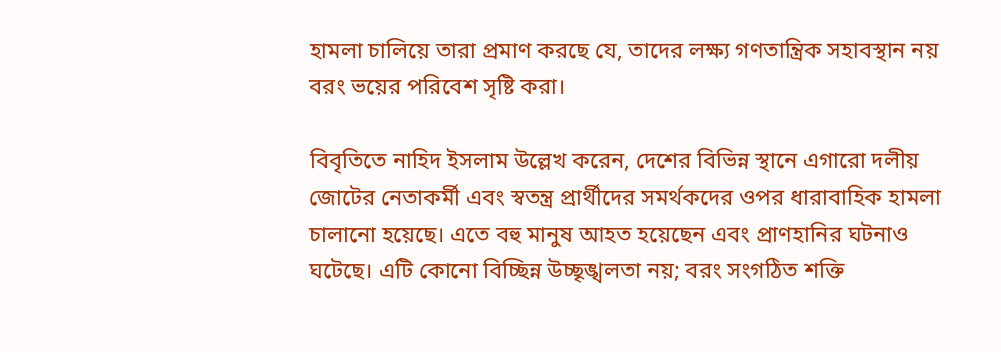হামলা চালিয়ে তারা প্রমাণ করছে যে, তাদের লক্ষ্য গণতান্ত্রিক সহাবস্থান নয় বরং ভয়ের পরিবেশ সৃষ্টি করা।

বিবৃতিতে নাহিদ ইসলাম উল্লেখ করেন, দেশের বিভিন্ন স্থানে এগারো দলীয় জোটের নেতাকর্মী এবং স্বতন্ত্র প্রার্থীদের সমর্থকদের ওপর ধারাবাহিক হামলা চালানো হয়েছে। এতে বহু মানুষ আহত হয়েছেন এবং প্রাণহানির ঘটনাও ঘটেছে। এটি কোনো বিচ্ছিন্ন উচ্ছৃঙ্খলতা নয়; বরং সংগঠিত শক্তি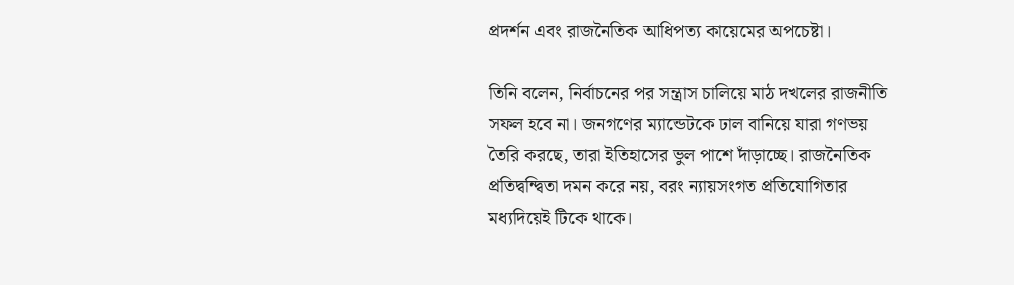প্রদর্শন এবং রাজনৈতিক আধিপত্য কায়েমের অপচেষ্টা।

তিনি বলেন, নির্বাচনের পর সন্ত্রাস চালিয়ে মাঠ দখলের রাজনীতি সফল হবে না। জনগণের ম্যান্ডেটকে ঢাল বানিয়ে যারা গণভয় তৈরি করছে, তারা ইতিহাসের ভুল পাশে দাঁড়াচ্ছে। রাজনৈতিক প্রতিদ্বন্দ্বিতা দমন করে নয়, বরং ন্যায়সংগত প্রতিযোগিতার মধ্যদিয়েই টিকে থাকে।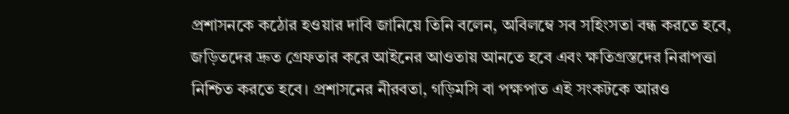প্রশাসনকে কঠোর হওয়ার দাবি জানিয়ে তিনি বলেন, অবিলম্বে সব সহিংসতা বন্ধ করতে হবে, জড়িতদের দ্রুত গ্রেফতার করে আইনের আওতায় আনতে হবে এবং ক্ষতিগ্রস্তদের নিরাপত্তা নিশ্চিত করতে হবে। প্রশাসনের নীরবতা, গড়িমসি বা পক্ষপাত এই সংকটকে আরও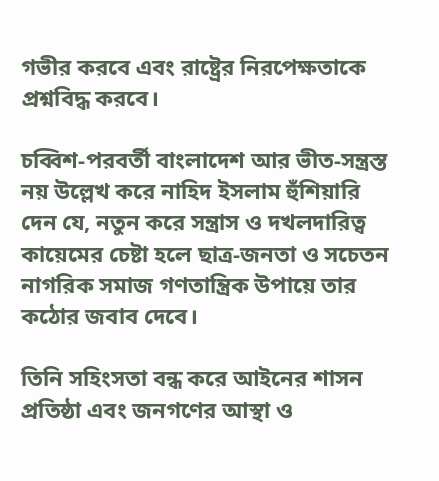গভীর করবে এবং রাষ্ট্রের নিরপেক্ষতাকে প্রশ্নবিদ্ধ করবে।

চব্বিশ-পরবর্তী বাংলাদেশ আর ভীত-সন্ত্রস্ত নয় উল্লেখ করে নাহিদ ইসলাম হুঁশিয়ারি দেন যে, নতুন করে সন্ত্রাস ও দখলদারিত্ব কায়েমের চেষ্টা হলে ছাত্র-জনতা ও সচেতন নাগরিক সমাজ গণতান্ত্রিক উপায়ে তার কঠোর জবাব দেবে।

তিনি সহিংসতা বন্ধ করে আইনের শাসন প্রতিষ্ঠা এবং জনগণের আস্থা ও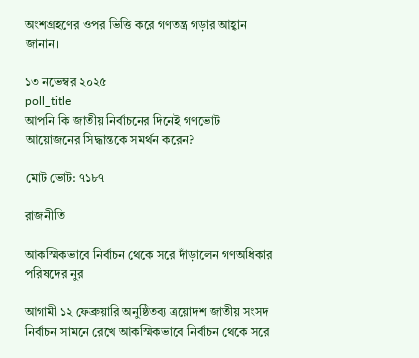অংশগ্রহণের ওপর ভিত্তি করে গণতন্ত্র গড়ার আহ্বান জানান।

১৩ নভেম্বর ২০২৫
poll_title
আপনি কি জাতীয় নির্বাচনের দিনেই গণভোট আয়োজনের সিদ্ধান্তকে সমর্থন করেন?

মোট ভোট: ৭১৮৭

রাজনীতি

আকস্মিকভাবে নির্বাচন থেকে সরে দাঁড়ালেন গণঅধিকার পরিষদের নুর

আগামী ১২ ফেব্রুয়ারি অনুষ্ঠিতব্য ত্রয়োদশ জাতীয় সংসদ নির্বাচন সামনে রেখে আকস্মিকভাবে নির্বাচন থেকে সরে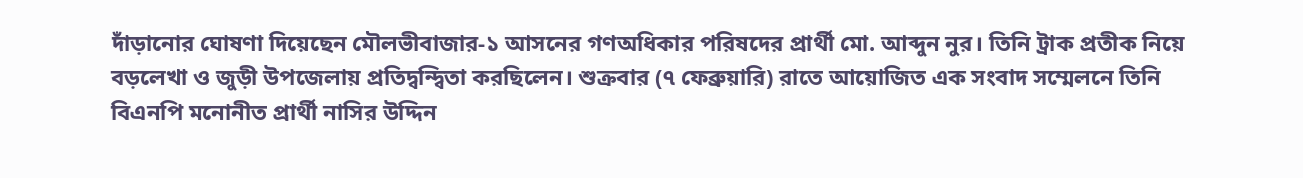দাঁড়ানোর ঘোষণা দিয়েছেন মৌলভীবাজার-১ আসনের গণঅধিকার পরিষদের প্রার্থী মো. আব্দুন নুর। তিনি ট্রাক প্রতীক নিয়ে বড়লেখা ও জুড়ী উপজেলায় প্রতিদ্বন্দ্বিতা করছিলেন। শুক্রবার (৭ ফেব্রুয়ারি) রাতে আয়োজিত এক সংবাদ সম্মেলনে তিনি বিএনপি মনোনীত প্রার্থী নাসির উদ্দিন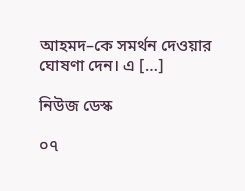আহমদ–কে সমর্থন দেওয়ার ঘোষণা দেন। এ […]

নিউজ ডেস্ক

০৭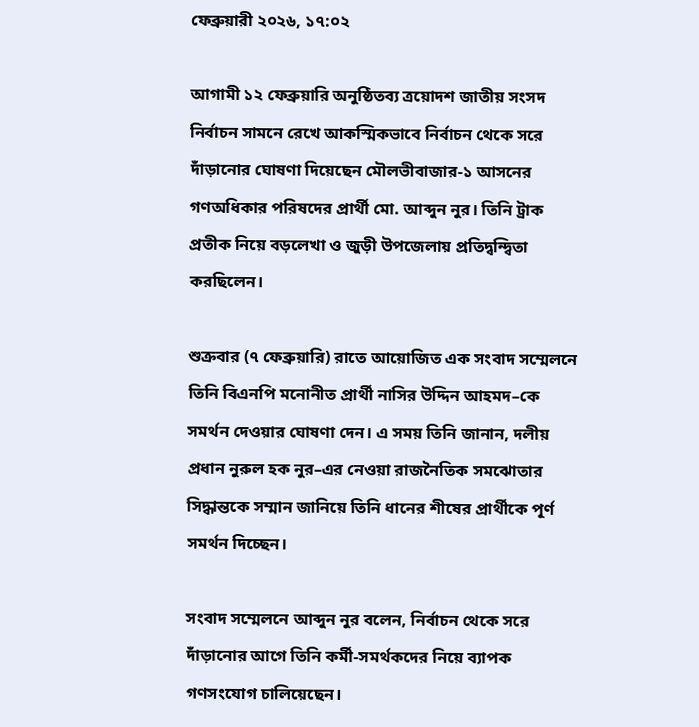ফেব্রুয়ারী ২০২৬, ১৭:০২

আগামী ১২ ফেব্রুয়ারি অনুষ্ঠিতব্য ত্রয়োদশ জাতীয় সংসদ নির্বাচন সামনে রেখে আকস্মিকভাবে নির্বাচন থেকে সরে দাঁড়ানোর ঘোষণা দিয়েছেন মৌলভীবাজার-১ আসনের গণঅধিকার পরিষদের প্রার্থী মো. আব্দুন নুর। তিনি ট্রাক প্রতীক নিয়ে বড়লেখা ও জুড়ী উপজেলায় প্রতিদ্বন্দ্বিতা করছিলেন।

শুক্রবার (৭ ফেব্রুয়ারি) রাতে আয়োজিত এক সংবাদ সম্মেলনে তিনি বিএনপি মনোনীত প্রার্থী নাসির উদ্দিন আহমদ–কে সমর্থন দেওয়ার ঘোষণা দেন। এ সময় তিনি জানান, দলীয় প্রধান নুরুল হক নুর–এর নেওয়া রাজনৈতিক সমঝোতার সিদ্ধান্তকে সম্মান জানিয়ে তিনি ধানের শীষের প্রার্থীকে পূর্ণ সমর্থন দিচ্ছেন।

সংবাদ সম্মেলনে আব্দুন নুর বলেন, নির্বাচন থেকে সরে দাঁড়ানোর আগে তিনি কর্মী-সমর্থকদের নিয়ে ব্যাপক গণসংযোগ চালিয়েছেন।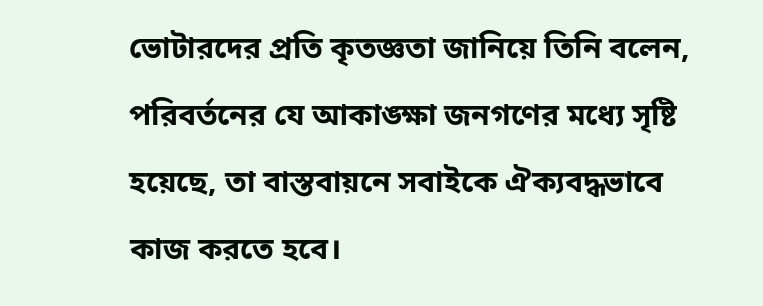ভোটারদের প্রতি কৃতজ্ঞতা জানিয়ে তিনি বলেন, পরিবর্তনের যে আকাঙ্ক্ষা জনগণের মধ্যে সৃষ্টি হয়েছে, তা বাস্তবায়নে সবাইকে ঐক্যবদ্ধভাবে কাজ করতে হবে।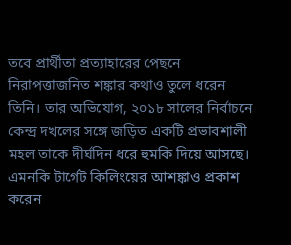তবে প্রার্থীতা প্রত্যাহারের পেছনে নিরাপত্তাজনিত শঙ্কার কথাও তুলে ধরেন তিনি। তার অভিযোগ, ২০১৮ সালের নির্বাচনে কেন্দ্র দখলের সঙ্গে জড়িত একটি প্রভাবশালী মহল তাকে দীর্ঘদিন ধরে হুমকি দিয়ে আসছে। এমনকি টার্গেট কিলিংয়ের আশঙ্কাও প্রকাশ করেন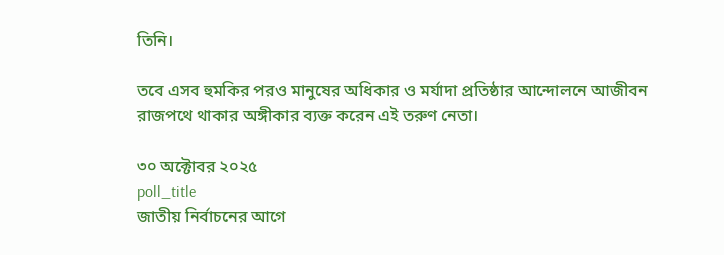তিনি।

তবে এসব হুমকির পরও মানুষের অধিকার ও মর্যাদা প্রতিষ্ঠার আন্দোলনে আজীবন রাজপথে থাকার অঙ্গীকার ব্যক্ত করেন এই তরুণ নেতা।

৩০ অক্টোবর ২০২৫
poll_title
জাতীয় নির্বাচনের আগে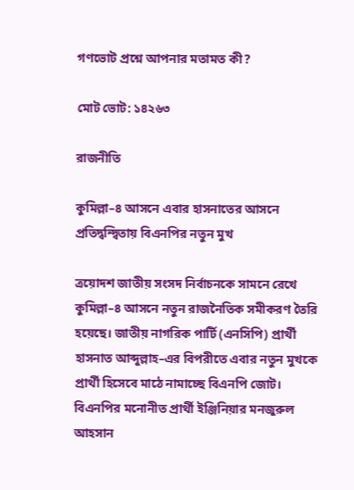গণভোট প্রশ্নে আপনার মতামত কী?

মোট ভোট: ১৪২৬৩

রাজনীতি

কুমিল্লা–৪ আসনে এবার হাসনাতের আসনে প্রতিদ্বন্দ্বিতায় বিএনপির নতুন মুখ

ত্রয়োদশ জাতীয় সংসদ নির্বাচনকে সামনে রেখে কুমিল্লা–৪ আসনে নতুন রাজনৈতিক সমীকরণ তৈরি হয়েছে। জাতীয় নাগরিক পার্টি (এনসিপি) প্রার্থী হাসনাত আব্দুল্লাহ–এর বিপরীতে এবার নতুন মুখকে প্রার্থী হিসেবে মাঠে নামাচ্ছে বিএনপি জোট। বিএনপির মনোনীত প্রার্থী ইঞ্জিনিয়ার মনজুরুল আহসান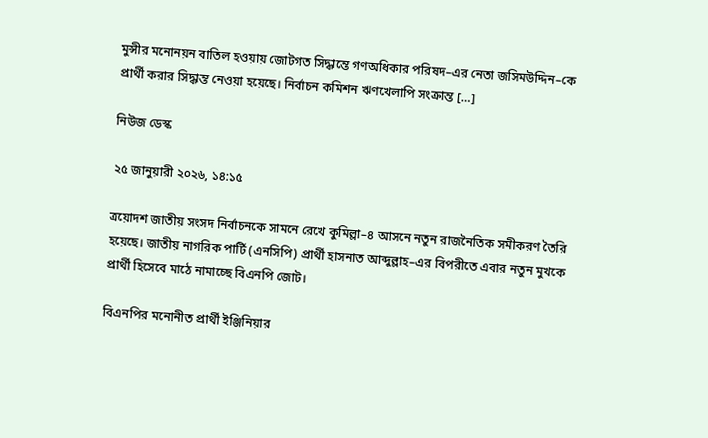মুন্সীর মনোনয়ন বাতিল হওয়ায় জোটগত সিদ্ধান্তে গণঅধিকার পরিষদ–এর নেতা জসিমউদ্দিন–কে প্রার্থী করার সিদ্ধান্ত নেওয়া হয়েছে। নির্বাচন কমিশন ঋণখেলাপি সংক্রান্ত […]

নিউজ ডেস্ক

২৫ জানুয়ারী ২০২৬, ১৪:১৫

ত্রয়োদশ জাতীয় সংসদ নির্বাচনকে সামনে রেখে কুমিল্লা–৪ আসনে নতুন রাজনৈতিক সমীকরণ তৈরি হয়েছে। জাতীয় নাগরিক পার্টি (এনসিপি) প্রার্থী হাসনাত আব্দুল্লাহ–এর বিপরীতে এবার নতুন মুখকে প্রার্থী হিসেবে মাঠে নামাচ্ছে বিএনপি জোট।

বিএনপির মনোনীত প্রার্থী ইঞ্জিনিয়ার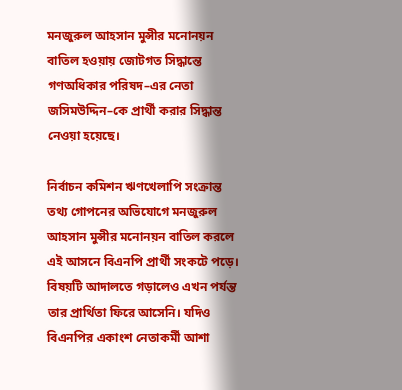মনজুরুল আহসান মুন্সীর মনোনয়ন বাতিল হওয়ায় জোটগত সিদ্ধান্তে গণঅধিকার পরিষদ–এর নেতা জসিমউদ্দিন–কে প্রার্থী করার সিদ্ধান্ত নেওয়া হয়েছে।

নির্বাচন কমিশন ঋণখেলাপি সংক্রান্ত তথ্য গোপনের অভিযোগে মনজুরুল আহসান মুন্সীর মনোনয়ন বাতিল করলে এই আসনে বিএনপি প্রার্থী সংকটে পড়ে। বিষয়টি আদালতে গড়ালেও এখন পর্যন্ত তার প্রার্থিতা ফিরে আসেনি। যদিও বিএনপির একাংশ নেতাকর্মী আশা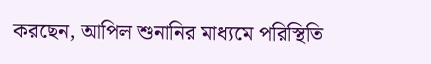করছেন, আপিল শুনানির মাধ্যমে পরিস্থিতি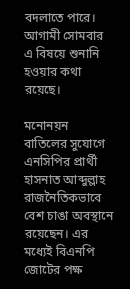বদলাতে পারে। আগামী সোমবার এ বিষয়ে শুনানি হওয়ার কথা রয়েছে।

মনোনয়ন বাতিলের সুযোগে এনসিপির প্রার্থী হাসনাত আব্দুল্লাহ রাজনৈতিকভাবে বেশ চাঙা অবস্থানে রয়েছেন। এর মধ্যেই বিএনপি জোটের পক্ষ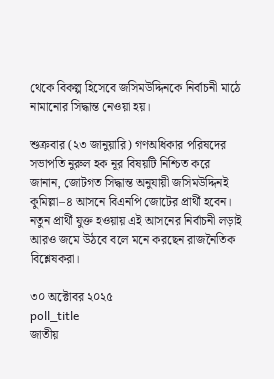থেকে বিকল্প হিসেবে জসিমউদ্দিনকে নির্বাচনী মাঠে নামানোর সিদ্ধান্ত নেওয়া হয়।

শুক্রবার (২৩ জানুয়ারি) গণঅধিকার পরিষদের সভাপতি নুরুল হক নূর বিষয়টি নিশ্চিত করে জানান, জোটগত সিদ্ধান্ত অনুযায়ী জসিমউদ্দিনই কুমিল্লা–৪ আসনে বিএনপি জোটের প্রার্থী হবেন। নতুন প্রার্থী যুক্ত হওয়ায় এই আসনের নির্বাচনী লড়াই আরও জমে উঠবে বলে মনে করছেন রাজনৈতিক বিশ্লেষকরা।

৩০ অক্টোবর ২০২৫
poll_title
জাতীয়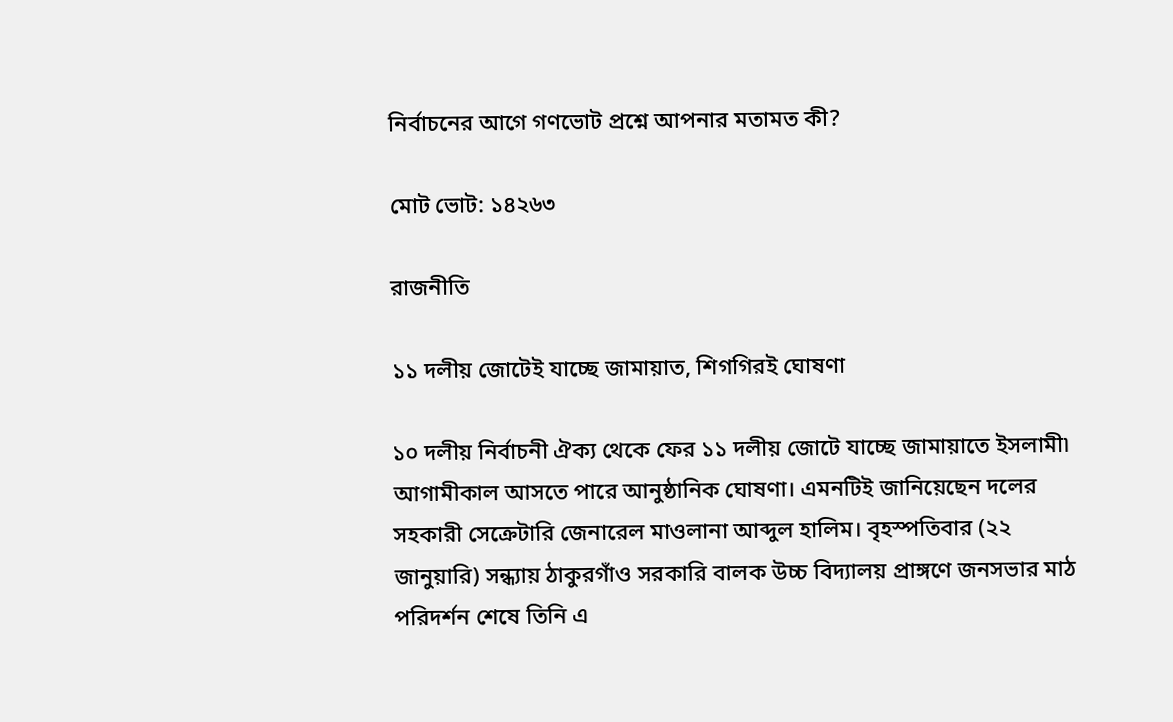নির্বাচনের আগে গণভোট প্রশ্নে আপনার মতামত কী?

মোট ভোট: ১৪২৬৩

রাজনীতি

১১ দলীয় জোটেই যাচ্ছে জামায়াত, শিগগিরই ঘোষণা

১০ দলীয় নির্বাচনী ঐক্য থেকে ফের ১১ দলীয় জোটে যাচ্ছে জামায়াতে ইসলামী৷ আগামীকাল আসতে পারে আনুষ্ঠানিক ঘোষণা। এমনটিই জানিয়েছেন দলের সহকারী সেক্রেটারি জেনারেল মাওলানা আব্দুল হালিম। বৃহস্পতিবার (২২ জানুয়ারি) সন্ধ্যায় ঠাকুরগাঁও সরকারি বালক উচ্চ বিদ্যালয় প্রাঙ্গণে জনসভার মাঠ পরিদর্শন শেষে তিনি এ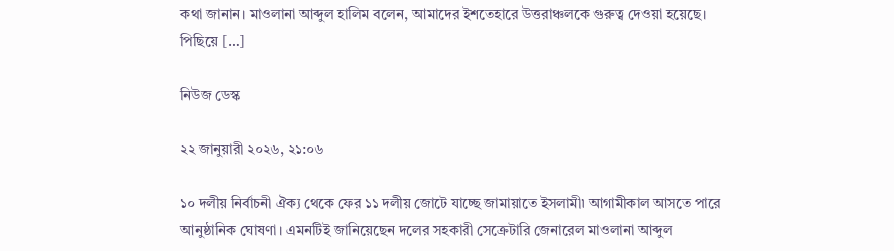কথা জানান। মাওলানা আব্দুল হালিম বলেন, আমাদের ইশতেহারে উত্তরাঞ্চলকে গুরুত্ব দেওয়া হয়েছে। পিছিয়ে […]

নিউজ ডেস্ক

২২ জানুয়ারী ২০২৬, ২১:০৬

১০ দলীয় নির্বাচনী ঐক্য থেকে ফের ১১ দলীয় জোটে যাচ্ছে জামায়াতে ইসলামী৷ আগামীকাল আসতে পারে আনুষ্ঠানিক ঘোষণা। এমনটিই জানিয়েছেন দলের সহকারী সেক্রেটারি জেনারেল মাওলানা আব্দুল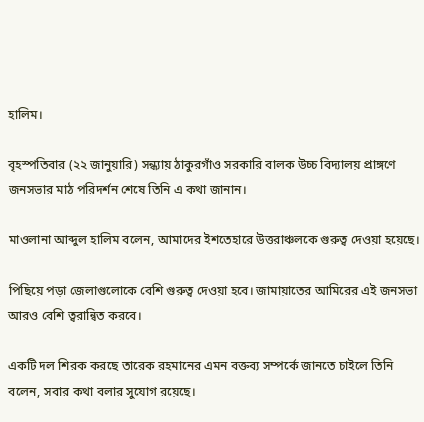হালিম।

বৃহস্পতিবার (২২ জানুয়ারি) সন্ধ্যায় ঠাকুরগাঁও সরকারি বালক উচ্চ বিদ্যালয় প্রাঙ্গণে জনসভার মাঠ পরিদর্শন শেষে তিনি এ কথা জানান।

মাওলানা আব্দুল হালিম বলেন, আমাদের ইশতেহারে উত্তরাঞ্চলকে গুরুত্ব দেওয়া হয়েছে।

পিছিয়ে পড়া জেলাগুলোকে বেশি গুরুত্ব দেওয়া হবে। জামায়াতের আমিরের এই জনসভা আরও বেশি ত্বরান্বিত করবে।

একটি দল শিরক করছে তারেক রহমানের এমন বক্তব্য সম্পর্কে জানতে চাইলে তিনি বলেন, সবার কথা বলার সুযোগ রয়েছে।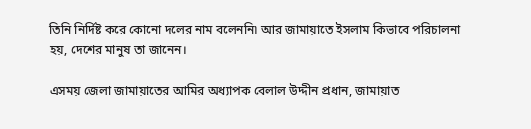তিনি নির্দিষ্ট করে কোনো দলের নাম বলেননি৷ আর জামায়াতে ইসলাম কিভাবে পরিচালনা হয়, দেশের মানুষ তা জানেন।

এসময় জেলা জামায়াতের আমির অধ্যাপক বেলাল উদ্দীন প্রধান, জামায়াত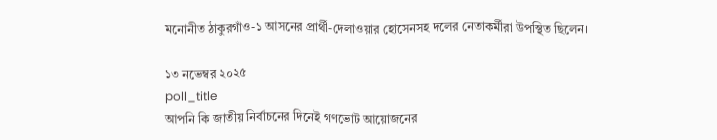মনোনীত ঠাকুরগাঁও-১ আসনের প্রার্থী-দেলাওয়ার হোসেনসহ দলের নেতাকর্মীরা উপস্থিত ছিলেন।

১৩ নভেম্বর ২০২৫
poll_title
আপনি কি জাতীয় নির্বাচনের দিনেই গণভোট আয়োজনের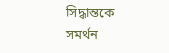সিদ্ধান্তকে সমর্থন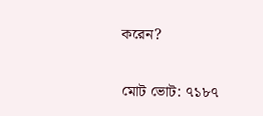করেন?

মোট ভোট: ৭১৮৭